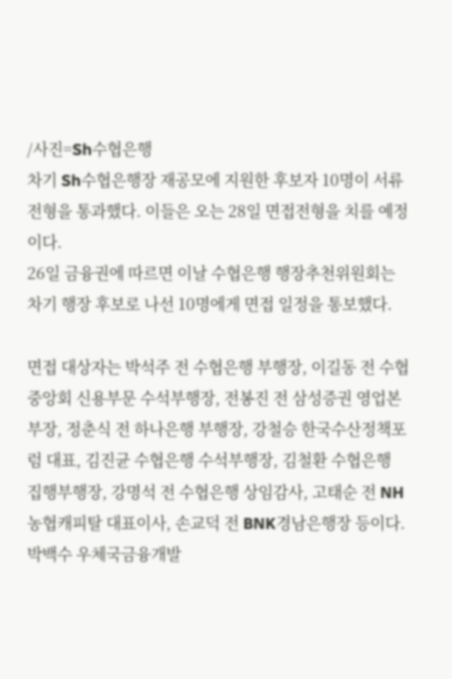/사진=Sh수협은행
차기 Sh수협은행장 재공모에 지원한 후보자 10명이 서류전형을 통과했다. 이들은 오는 28일 면접전형을 치를 예정이다.
26일 금융권에 따르면 이날 수협은행 행장추천위원회는 차기 행장 후보로 나선 10명에게 면접 일정을 통보했다.

면접 대상자는 박석주 전 수협은행 부행장, 이길동 전 수협중앙회 신용부문 수석부행장, 전봉진 전 삼성증권 영업본부장, 정춘식 전 하나은행 부행장, 강철승 한국수산정책포럼 대표, 김진균 수협은행 수석부행장, 김철환 수협은행 집행부행장, 강명석 전 수협은행 상임감사, 고태순 전 NH농협캐피탈 대표이사, 손교덕 전 BNK경남은행장 등이다. 박백수 우체국금융개발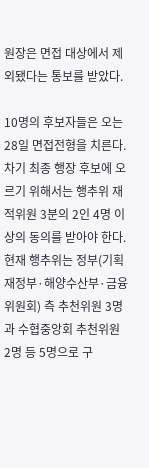원장은 면접 대상에서 제외됐다는 통보를 받았다.

10명의 후보자들은 오는 28일 면접전형을 치른다. 차기 최종 행장 후보에 오르기 위해서는 행추위 재적위원 3분의 2인 4명 이상의 동의를 받아야 한다. 현재 행추위는 정부(기획재정부·해양수산부·금융위원회) 측 추천위원 3명과 수협중앙회 추천위원 2명 등 5명으로 구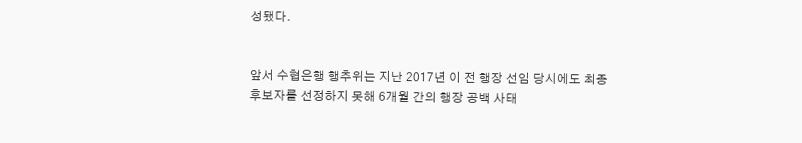성됐다.


앞서 수협은행 행추위는 지난 2017년 이 전 행장 선임 당시에도 최종 후보자를 선정하지 못해 6개월 간의 행장 공백 사태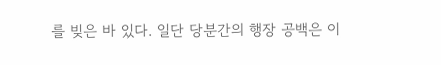를 빚은 바 있다. 일단 당분간의 행장 공백은 이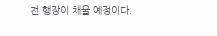전 행장이 채울 예정이다.